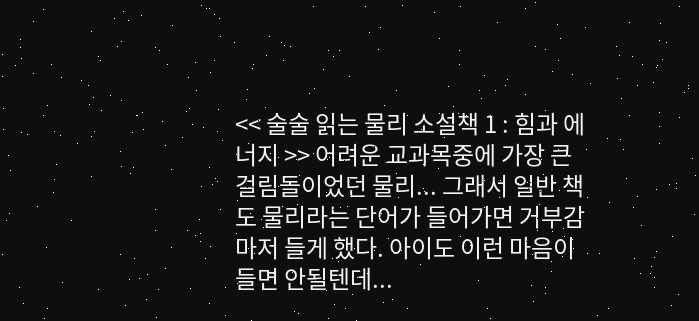<< 술술 읽는 물리 소설책 1 : 힘과 에너지 >> 어려운 교과목중에 가장 큰 걸림돌이었던 물리... 그래서 일반 책도 물리라는 단어가 들어가면 거부감마저 들게 했다. 아이도 이런 마음이 들면 안될텐데...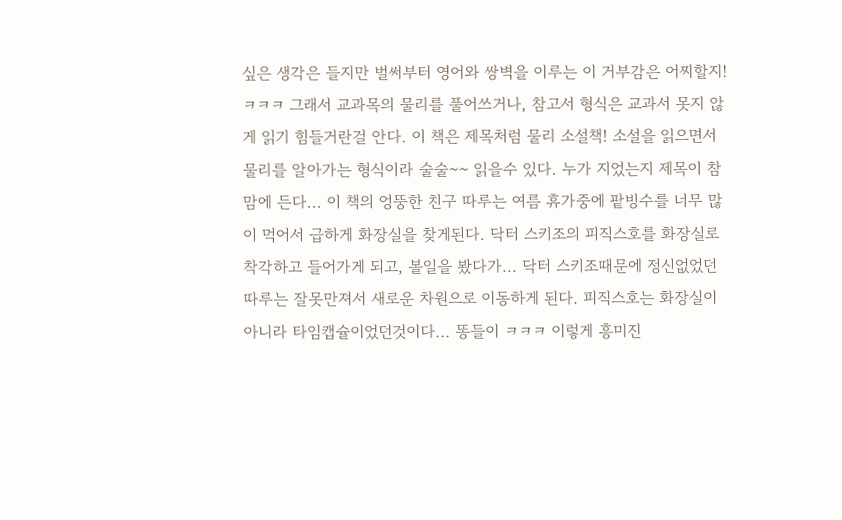싶은 생각은 들지만 벌써부터 영어와 쌍벽을 이루는 이 거부감은 어찌할지! ㅋㅋㅋ 그래서 교과목의 물리를 풀어쓰거나, 참고서 형식은 교과서 못지 않게 읽기 힘들거란걸 안다. 이 책은 제목처럼 물리 소설책! 소설을 읽으면서 물리를 알아가는 형식이라 술술~~ 읽을수 있다. 누가 지었는지 제목이 참 맘에 든다... 이 책의 엉뚱한 친구 따루는 여름 휴가중에 팥빙수를 너무 많이 먹어서 급하게 화장실을 찾게된다. 닥터 스키조의 피직스호를 화장실로 착각하고 들어가게 되고, 볼일을 봤다가... 닥터 스키조때문에 정신없었던 따루는 잘못만져서 새로운 차원으로 이동하게 된다. 피직스호는 화장실이 아니라 타임캡슐이었던것이다... 똥들이 ㅋㅋㅋ 이렇게 흥미진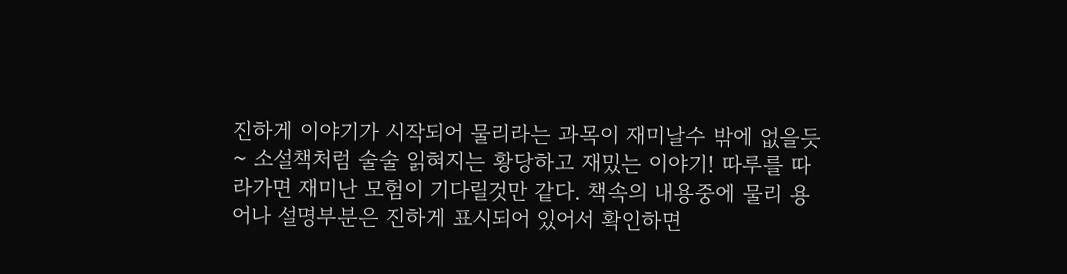진하게 이야기가 시작되어 물리라는 과목이 재미날수 밖에 없을듯~ 소설책처럼 술술 읽혀지는 황당하고 재밌는 이야기! 따루를 따라가면 재미난 모험이 기다릴것만 같다. 책속의 내용중에 물리 용어나 설명부분은 진하게 표시되어 있어서 확인하면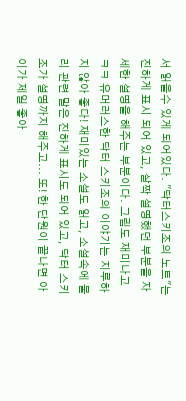서 읽을수 있게 되어있다. "닥터스키조의 노트"는 진하게 표시 되어 있고, 살짝 설명했던 부분을 자세한 설명을 해주는 부분이다. 그림도 재미나고 ㅋㅋ 유머러스한 닥터 스키조의 이야기는 지루하지 않아 좋다! 재미있는 소설도 읽고, 소설속에 물리 관련 말은 진하게 표시도 되어 있고, 닥터 스키조가 설명까지 해주고... 또! 한 단원이 끝나면 아이가 제일 좋아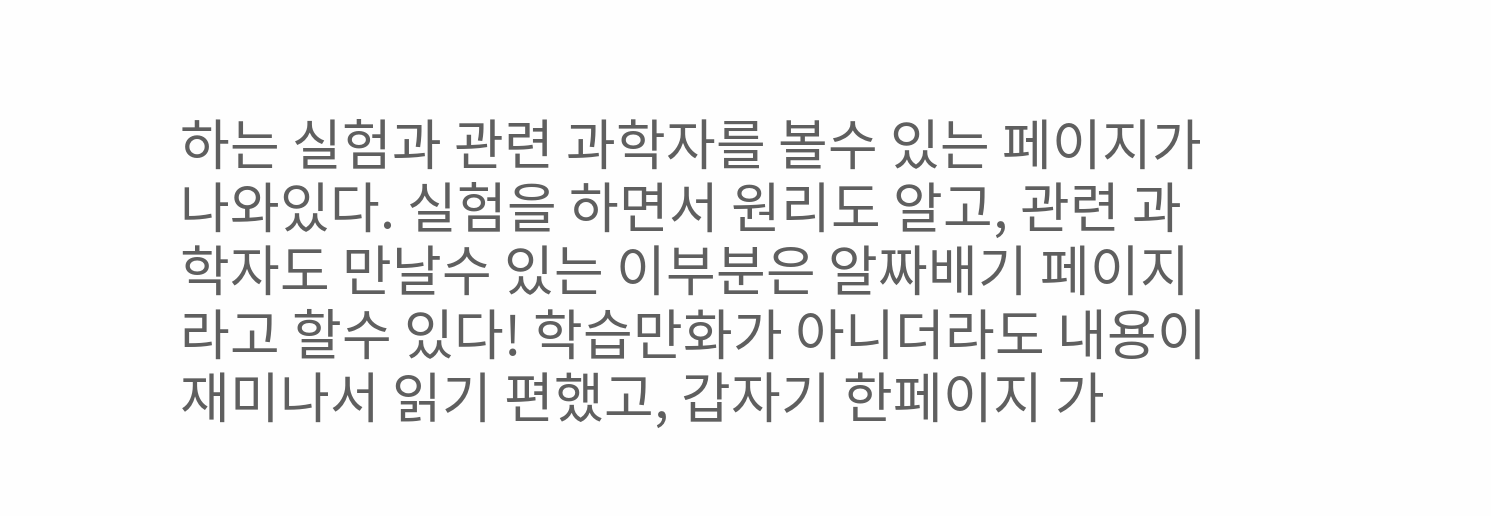하는 실험과 관련 과학자를 볼수 있는 페이지가 나와있다. 실험을 하면서 원리도 알고, 관련 과학자도 만날수 있는 이부분은 알짜배기 페이지라고 할수 있다! 학습만화가 아니더라도 내용이 재미나서 읽기 편했고, 갑자기 한페이지 가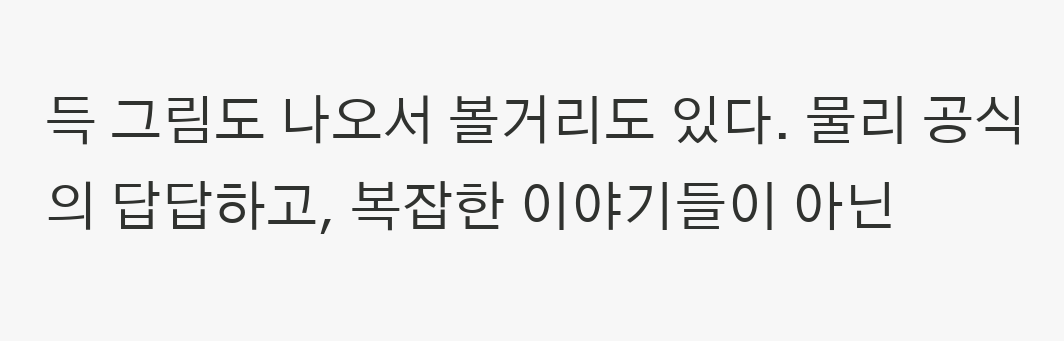득 그림도 나오서 볼거리도 있다. 물리 공식의 답답하고, 복잡한 이야기들이 아닌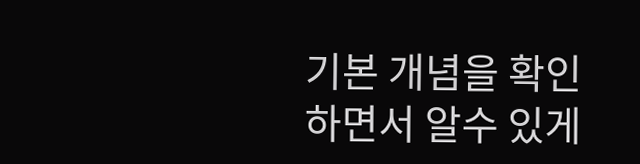기본 개념을 확인하면서 알수 있게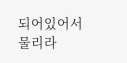되어있어서 물리라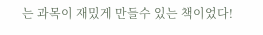는 과목이 재밌게 만들수 있는 책이었다!